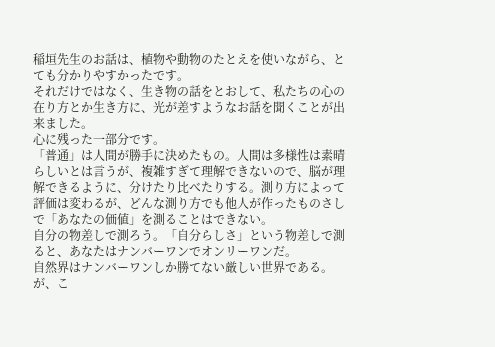稲垣先生のお話は、植物や動物のたとえを使いながら、とても分かりやすかったです。
それだけではなく、生き物の話をとおして、私たちの心の在り方とか生き方に、光が差すようなお話を聞くことが出来ました。
心に残った一部分です。
「普通」は人間が勝手に決めたもの。人間は多様性は素晴らしいとは言うが、複雑すぎて理解できないので、脳が理解できるように、分けたり比べたりする。測り方によって評価は変わるが、どんな測り方でも他人が作ったものさしで「あなたの価値」を測ることはできない。
自分の物差しで測ろう。「自分らしさ」という物差しで測ると、あなたはナンバーワンでオンリーワンだ。
自然界はナンバーワンしか勝てない厳しい世界である。が、こ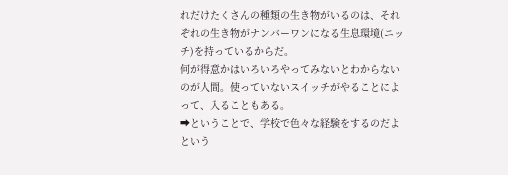れだけたくさんの種類の生き物がいるのは、それぞれの生き物がナンバーワンになる生息環境(ニッチ)を持っているからだ。
何が得意かはいろいろやってみないとわからないのが人間。使っていないスイッチがやることによって、入ることもある。
➡ということで、学校で色々な経験をするのだよという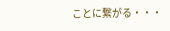ことに繋がる・・・